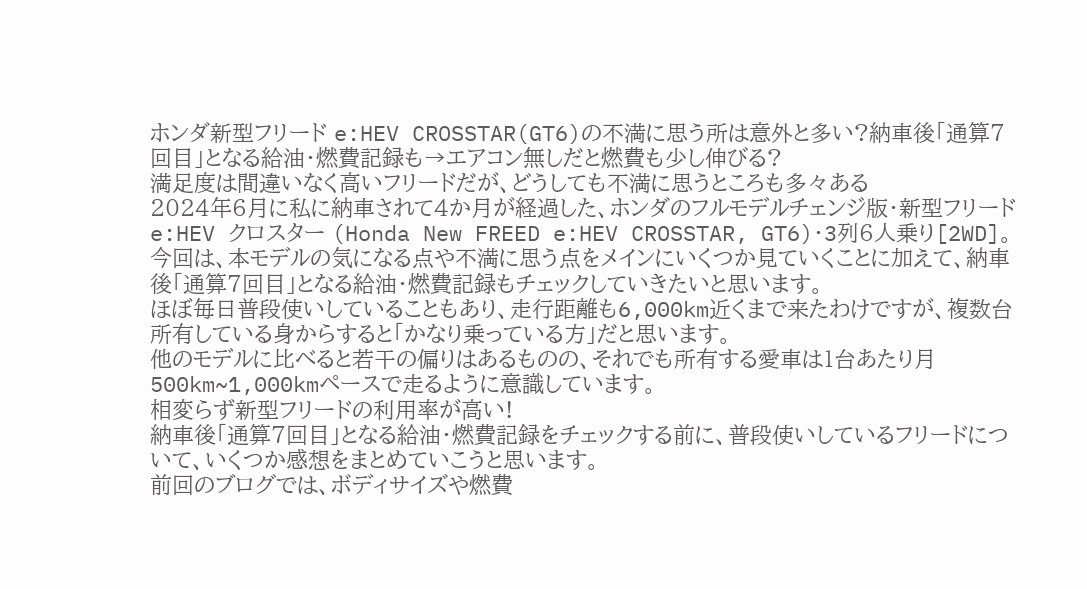ホンダ新型フリード e:HEV CROSSTAR(GT6)の不満に思う所は意外と多い?納車後「通算7回目」となる給油・燃費記録も→エアコン無しだと燃費も少し伸びる?
満足度は間違いなく高いフリードだが、どうしても不満に思うところも多々ある
2024年6月に私に納車されて4か月が経過した、ホンダのフルモデルチェンジ版・新型フリード e:HEV クロスター (Honda New FREED e:HEV CROSSTAR, GT6)・3列6人乗り[2WD]。
今回は、本モデルの気になる点や不満に思う点をメインにいくつか見ていくことに加えて、納車後「通算7回目」となる給油・燃費記録もチェックしていきたいと思います。
ほぼ毎日普段使いしていることもあり、走行距離も6,000km近くまで来たわけですが、複数台所有している身からすると「かなり乗っている方」だと思います。
他のモデルに比べると若干の偏りはあるものの、それでも所有する愛車は1台あたり月500km~1,000kmペースで走るように意識しています。
相変らず新型フリードの利用率が高い!
納車後「通算7回目」となる給油・燃費記録をチェックする前に、普段使いしているフリードについて、いくつか感想をまとめていこうと思います。
前回のブログでは、ボディサイズや燃費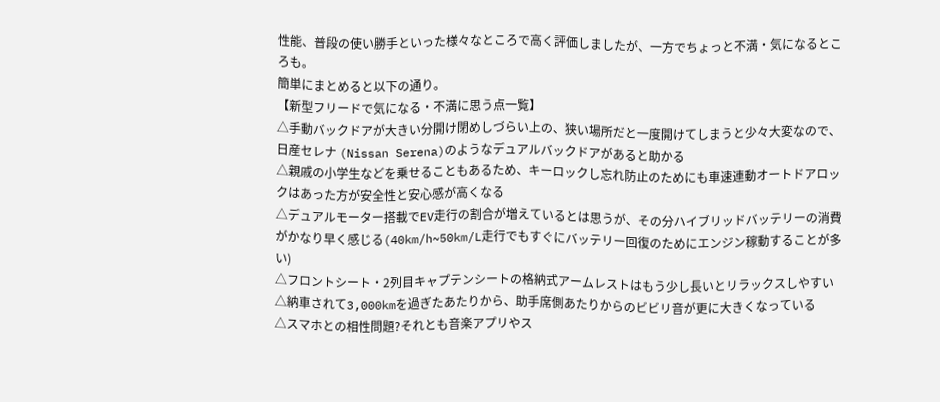性能、普段の使い勝手といった様々なところで高く評価しましたが、一方でちょっと不満・気になるところも。
簡単にまとめると以下の通り。
【新型フリードで気になる・不満に思う点一覧】
△手動バックドアが大きい分開け閉めしづらい上の、狭い場所だと一度開けてしまうと少々大変なので、日産セレナ (Nissan Serena)のようなデュアルバックドアがあると助かる
△親戚の小学生などを乗せることもあるため、キーロックし忘れ防止のためにも車速連動オートドアロックはあった方が安全性と安心感が高くなる
△デュアルモーター搭載でEV走行の割合が増えているとは思うが、その分ハイブリッドバッテリーの消費がかなり早く感じる(40km/h~50km/L走行でもすぐにバッテリー回復のためにエンジン稼動することが多い)
△フロントシート・2列目キャプテンシートの格納式アームレストはもう少し長いとリラックスしやすい
△納車されて3,000kmを過ぎたあたりから、助手席側あたりからのビビリ音が更に大きくなっている
△スマホとの相性問題?それとも音楽アプリやス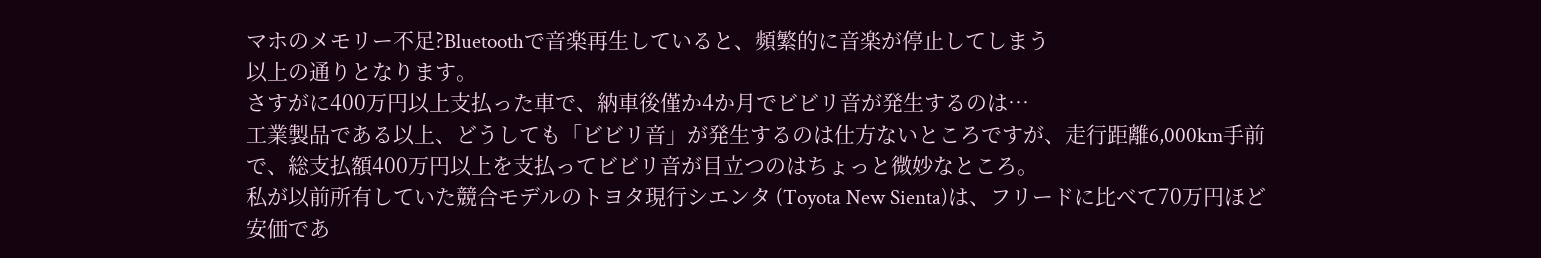マホのメモリー不足?Bluetoothで音楽再生していると、頻繁的に音楽が停止してしまう
以上の通りとなります。
さすがに400万円以上支払った車で、納車後僅か4か月でビビリ音が発生するのは…
工業製品である以上、どうしても「ビビリ音」が発生するのは仕方ないところですが、走行距離6,000km手前で、総支払額400万円以上を支払ってビビリ音が目立つのはちょっと微妙なところ。
私が以前所有していた競合モデルのトヨタ現行シエンタ (Toyota New Sienta)は、フリードに比べて70万円ほど安価であ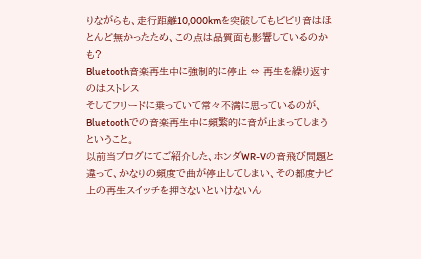りながらも、走行距離10,000kmを突破してもビビリ音はほとんど無かったため、この点は品質面も影響しているのかも?
Bluetooth音楽再生中に強制的に停止 ⇔ 再生を繰り返すのはストレス
そしてフリードに乗っていて常々不満に思っているのが、Bluetoothでの音楽再生中に頻繁的に音が止まってしまうということ。
以前当ブログにてご紹介した、ホンダWR-Vの音飛び問題と違って、かなりの頻度で曲が停止してしまい、その都度ナビ上の再生スイッチを押さないといけないん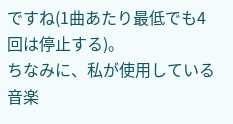ですね(1曲あたり最低でも4回は停止する)。
ちなみに、私が使用している音楽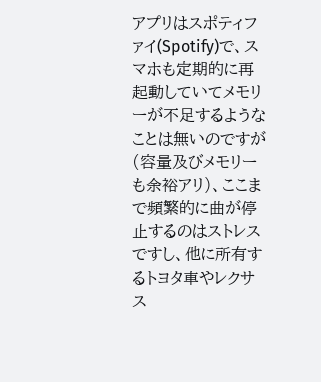アプリはスポティファイ(Spotify)で、スマホも定期的に再起動していてメモリーが不足するようなことは無いのですが(容量及びメモリーも余裕アリ)、ここまで頻繁的に曲が停止するのはストレスですし、他に所有するトヨタ車やレクサス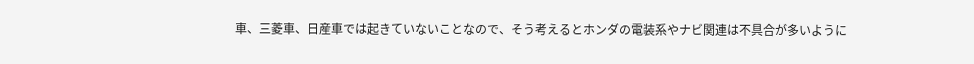車、三菱車、日産車では起きていないことなので、そう考えるとホンダの電装系やナビ関連は不具合が多いように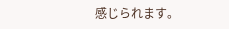感じられます。